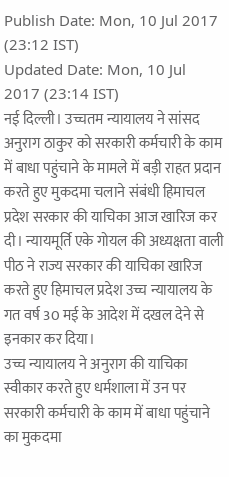Publish Date: Mon, 10 Jul 2017 (23:12 IST)
Updated Date: Mon, 10 Jul 2017 (23:14 IST)
नई दिल्ली। उच्चतम न्यायालय ने सांसद अनुराग ठाकुर को सरकारी कर्मचारी के काम में बाधा पहुंचाने के मामले में बड़ी राहत प्रदान करते हुए मुकदमा चलाने संबंधी हिमाचल प्रदेश सरकार की याचिका आज खारिज कर दी। न्यायमूर्ति एके गोयल की अध्यक्षता वाली पीठ ने राज्य सरकार की याचिका खारिज करते हुए हिमाचल प्रदेश उच्च न्यायालय के गत वर्ष 30 मई के आदेश में दखल देने से इनकार कर दिया।
उच्च न्यायालय ने अनुराग की याचिका स्वीकार करते हुए धर्मशाला में उन पर सरकारी कर्मचारी के काम में बाधा पहुंचाने का मुकदमा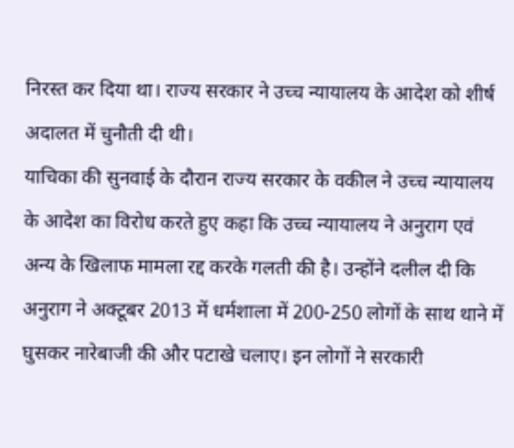निरस्त कर दिया था। राज्य सरकार ने उच्च न्यायालय के आदेश को शीर्ष अदालत में चुनौती दी थी।
याचिका की सुनवाई के दौरान राज्य सरकार के वकील ने उच्च न्यायालय के आदेश का विरोध करते हुए कहा कि उच्च न्यायालय ने अनुराग एवं अन्य के खिलाफ मामला रद्द करके गलती की है। उन्होंने दलील दी कि अनुराग ने अक्टूबर 2013 में धर्मशाला में 200-250 लोगों के साथ थाने में घुसकर नारेबाजी की और पटाखे चलाए। इन लोगों ने सरकारी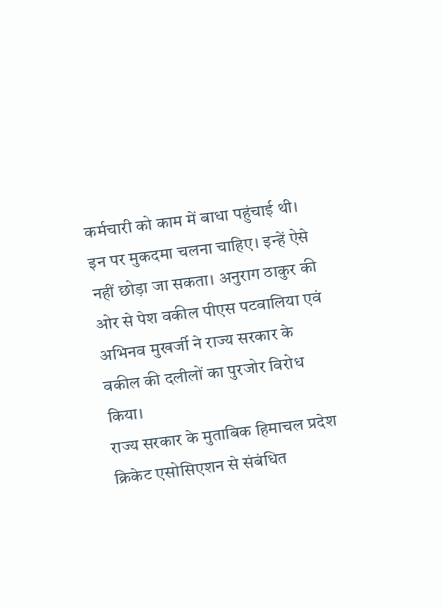कर्मचारी को काम में बाधा पहुंचाई थी। इन पर मुकदमा चलना चाहिए। इन्हें ऐसे नहीं छोड़ा जा सकता। अनुराग ठाकुर की ओर से पेश वकील पीएस पटवालिया एवं अभिनव मुखर्जी ने राज्य सरकार के वकील की दलीलों का पुरजोर विरोध किया।
राज्य सरकार के मुताबिक हिमाचल प्रदेश क्रिकेट एसोसिएशन से संबंधित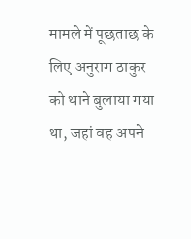मामले में पूछताछ के लिए अनुराग ठाकुर को थाने बुलाया गया था, जहां वह अपने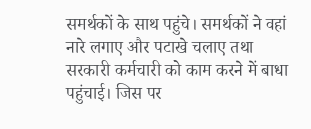समर्थकों के साथ पहुंचे। समर्थकों ने वहां नारे लगाए और पटाखे चलाए तथा सरकारी कर्मचारी को काम करने में बाधा पहुंचाई। जिस पर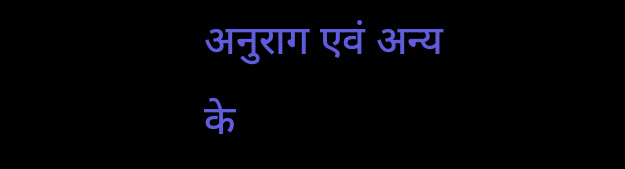अनुराग एवं अन्य के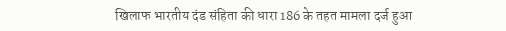खिलाफ भारतीय दंड संहिता की धारा 186 के तहत मामला दर्ज हुआ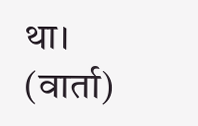था। (वार्ता)